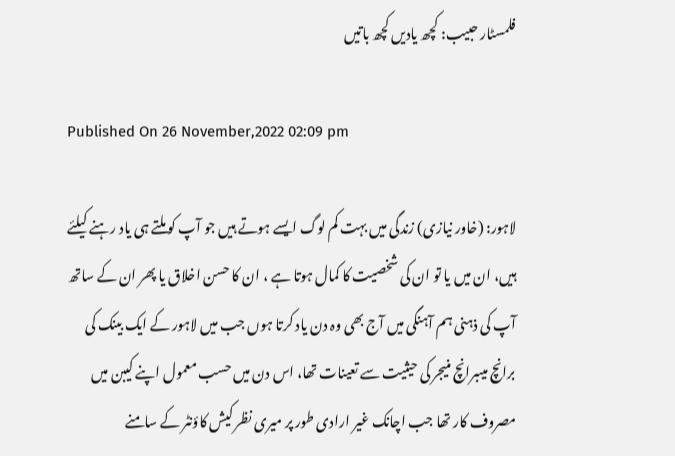فلمسٹار حبیب: کچھ یادیں کچھ باتیں

Published On 26 November,2022 02:09 pm

لاہور: (خاور نیازی) زندگی میں بہت کم لوگ ایسے ہوتے ہیں جو آپ کو ملتے ہی یاد رہنے کیلئے ہیں، ان میں یا تو ان کی شخصیت کا کمال ہوتا ہے ، ان کا حسن اخلاق یا پھر ان کے ساتھ آپ کی ذہنی ہم آہنگی میں آج بھی وہ دن یاد کرتا ہوں جب میں لاہور کے ایک بینک کی برانچ میںبرانچ منیجر کی حیثیت سے تعینات تھا، اس دن میں حسب معمول اپنے کیبن میں مصروف کار تھا جب اچانک غیر ارادی طور پر میری نظر کیش کاؤنٹر کے سامنے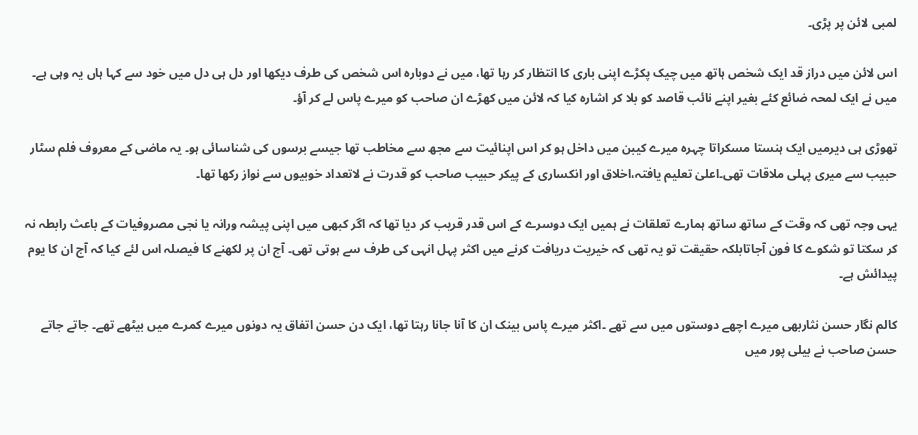لمبی لائن پر پڑی۔

اس لائن میں دراز قد ایک شخص ہاتھ میں چیک پکڑے اپنی باری کا انتظار کر رہا تھا، میں نے دوبارہ اس شخص کی طرف دیکھا اور دل ہی دل میں خود سے کہا ہاں یہ وہی ہے۔ میں نے ایک لمحہ ضائع کئے بغیر اپنے نائب قاصد کو بلا کر اشارہ کیا کہ لائن میں کھڑے ان صاحب کو میرے پاس لے کر آؤ۔

تھوڑی ہی دیرمیں ایک ہنستا مسکراتا چہرہ میرے کیبن میں داخل ہو کر اس اپنائیت سے مجھ سے مخاطب تھا جیسے برسوں کی شناسائی ہو۔ یہ ماضی کے معروف فلم سٹار حبیب سے میری پہلی ملاقات تھی۔اعلیٰ تعلیم یافتہ،اخلاق اور انکساری کے پیکر حبیب صاحب کو قدرت نے لاتعداد خوبیوں سے نواز رکھا تھا۔

یہی وجہ تھی کہ وقت کے ساتھ ساتھ ہمارے تعلقات نے ہمیں ایک دوسرے کے اس قدر قریب کر دیا تھا کہ اگر کبھی میں اپنی پیشہ ورانہ یا نجی مصروفیات کے باعث رابطہ نہ کر سکتا تو شکوے کا فون آجاتابلکہ حقیقت تو یہ تھی کہ خیریت دریافت کرنے میں اکثر پہل انہی کی طرف سے ہوتی تھی۔ آج ان پر لکھنے کا فیصلہ اس لئے کیا کہ آج ان کا یوم پیدائش ہے۔

کالم نگار حسن نثاربھی میرے اچھے دوستوں میں سے تھے ۔اکثر میرے پاس بینک ان کا آنا جانا رہتا تھا، ایک دن حسن اتفاق یہ دونوں میرے کمرے میں بیٹھے تھے۔ جاتے جاتے حسن صاحب نے بیلی پور میں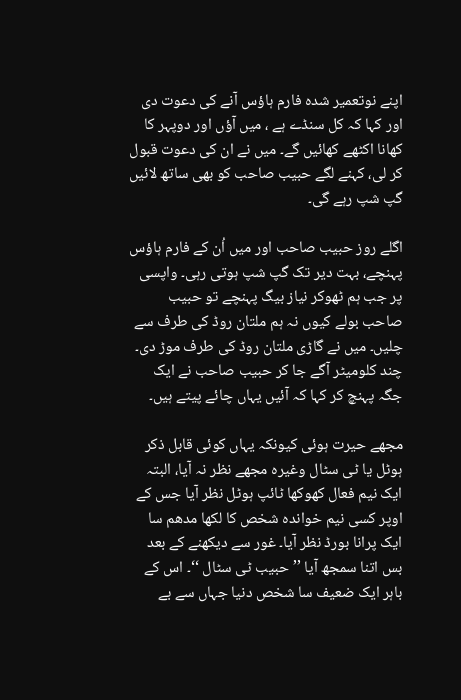اپنے نوتعمیر شدہ فارم ہاؤس آنے کی دعوت دی اور کہا کہ کل سنڈے ہے ، میں آؤں اور دوپہر کا کھانا اکٹھے کھائیں گے۔ میں نے ان کی دعوت قبول کر لی، کہنے لگے حبیب صاحب کو بھی ساتھ لائیں گپ شپ رہے گی۔

اگلے روز حبیب صاحب اور میں اُن کے فارم ہاؤس پہنچے، بہت دیر تک گپ شپ ہوتی رہی۔ واپسی پر جب ہم ٹھوکر نیاز بیگ پہنچے تو حبیب صاحب بولے کیوں نہ ہم ملتان روڈ کی طرف سے چلیں۔ میں نے گاڑی ملتان روڈ کی طرف موڑ دی۔ چند کلومیٹر آگے جا کر حبیب صاحب نے ایک جگہ پہنچ کر کہا کہ آئیں یہاں چائے پیتے ہیں۔

مجھے حیرت ہوئی کیونکہ یہاں کوئی قابل ذکر ہوٹل یا ٹی سٹال وغیرہ مجھے نظر نہ آیا، البتہ ایک نیم فعال کھوکھا ٹائپ ہوٹل نظر آیا جس کے اوپر کسی نیم خواندہ شخص کا لکھا مدھم سا ایک پرانا بورڈ نظر آیا۔ غور سے دیکھنے کے بعد بس اتنا سمجھ آیا ’’ حبیب ٹی سٹال ‘‘۔ اس کے باہر ایک ضعیف سا شخص دنیا جہاں سے بے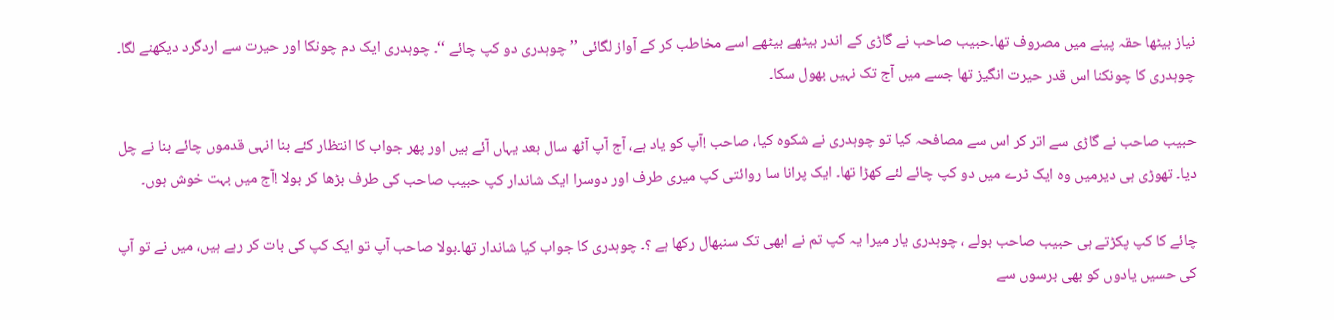نیاز بیٹھا حقہ پینے میں مصروف تھا۔حبیب صاحب نے گاڑی کے اندر بیٹھے بیٹھے اسے مخاطب کر کے آواز لگائی ’’ چوہدری دو کپ چائے ‘‘۔ چوہدری ایک دم چونکا اور حیرت سے اردگرد دیکھنے لگا۔ چوہدری کا چونکنا اس قدر حیرت انگیز تھا جسے میں آج تک نہیں بھول سکا۔

حبیب صاحب نے گاڑی سے اتر کر اس سے مصافحہ کیا تو چوہدری نے شکوہ کیا، صاحب !آپ کو یاد ہے، آج آپ آٹھ سال بعد یہاں آئے ہیں اور پھر جواب کا انتظار کئے بنا انہی قدموں چائے بنا نے چل دیا۔ تھوڑی ہی دیرمیں وہ ایک ٹرے میں دو کپ چائے لئے کھڑا تھا۔ ایک پرانا سا روائتی کپ میری طرف اور دوسرا ایک شاندار کپ حبیب صاحب کی طرف بڑھا کر بولا !آج میں بہت خوش ہوں۔

چائے کا کپ پکڑتے ہی حبیب صاحب بولے ، چوہدری یار میرا یہ کپ تم نے ابھی تک سنبھال رکھا ہے ؟۔ چوہدری کا جواب کیا شاندار تھا۔بولا صاحب آپ تو ایک کپ کی بات کر رہے ہیں، میں نے تو آپ کی حسیں یادوں کو بھی برسوں سے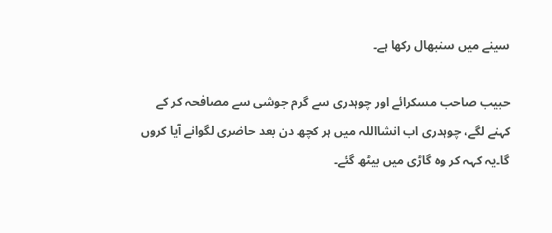سینے میں سنبھال رکھا ہے۔

حبیب صاحب مسکرائے اور چوہدری سے گرم جوشی سے مصافحہ کر کے کہنے لگے، چوہدری اب انشااللہ میں ہر کچھ دن بعد حاضری لگوانے آیا کروں گا۔یہ کہہ کر وہ گاڑی میں بیٹھ گئے۔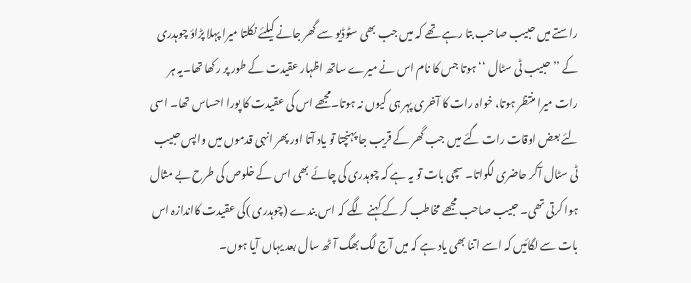راستے میں حبیب صاحب بتا رہے تھے کہ میں جب بھی سٹوڈیو سے گھر جانے کیلئے نکلتا میرا پہلا پڑاؤ چوہدری کے ’’ حبیب ٹی سٹال ‘‘ ہوتا جس کا نام اس نے میرے ساتھ اظہار عقیدت کے طور پر رکھا تھا۔یہ ہر رات میرا منتظر ہوتا، خواہ رات کا آخری پہر ہی کیوں نہ ہوتا۔مجھے اس کی عقیدت کا پورا احساس تھا۔ اسی لئے بعض اوقات رات گئے میں جب گھر کے قریب جا پہنچتا تو یاد آتا اور پھر انہی قدموں میں واپس حبیب ٹی سٹال آکر حاضری لگواتا۔ سچی بات تو یہ ہے کہ چوہدری کی چائے بھی اس کے خلوص کی طرح بے مثال ہوا کرتی تھی۔ حبیب صاحب مجھے مخاطب کر کے کہنے لگے کہ اس بندے (چوہدری )کی عقیدت کااندازہ اس بات سے لگائیں کہ اسے اتنا بھی یاد ہے کہ میں آج لگ بھگ آٹھ سال بعد یہاں آیا ہوں۔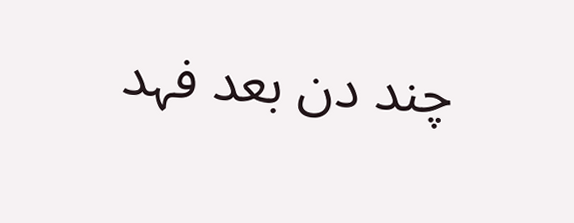چند دن بعد فہد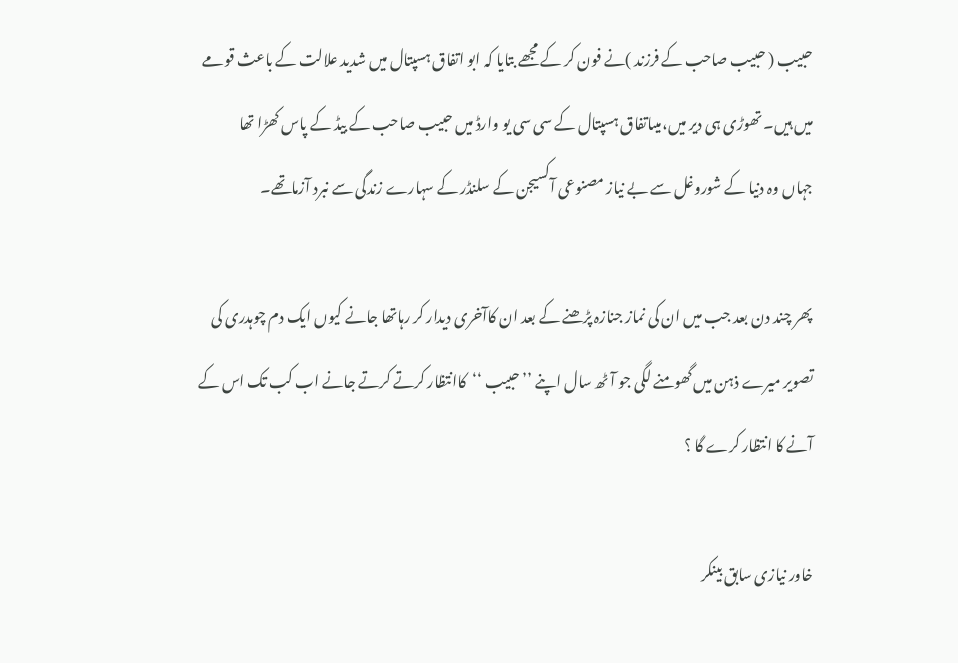حبیب ( حبیب صاحب کے فرزند )نے فون کر کے مجھے بتایا کہ ابو اتفاق ہسپتال میں شدید علالت کے باعث قومے میں ہیں۔ تھوڑی ہی دیر میں،میںاتفاق ہسپتال کے سی سی یو وارڈ میں حبیب صاحب کے بیڈ کے پاس کھڑا تھا جہاں وہ دنیا کے شوروغل سے بے نیاز مصنوعی آکسیجن کے سلنڈر کے سہارے زندگی سے نبرد آزماتھے۔

پھر چند دن بعد جب میں ان کی نماز جنازہ پڑھنے کے بعد ان کاآخری دیدار کر رہاتھا جانے کیوں ایک دم چوہدری کی تصویر میرے ذہن میں گھومنے لگی جو آٹھ سال اپنے ’’حبیب ‘‘کاانتظار کرتے کرتے جانے اب کب تک اس کے آنے کا انتظار کرے گا ؟

خاور نیازی سابق بینکر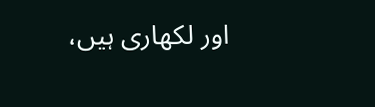اور لکھاری ہیں،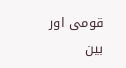قومی اور بین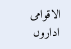الاقوامی اداروں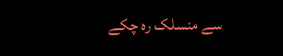سے منسلک رہ چکے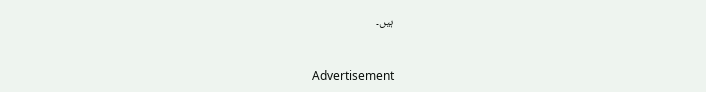ہیں۔


Advertisement